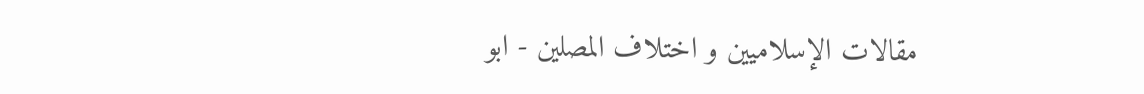مقالات الإسلاميين و اختلاف المصلين - ابو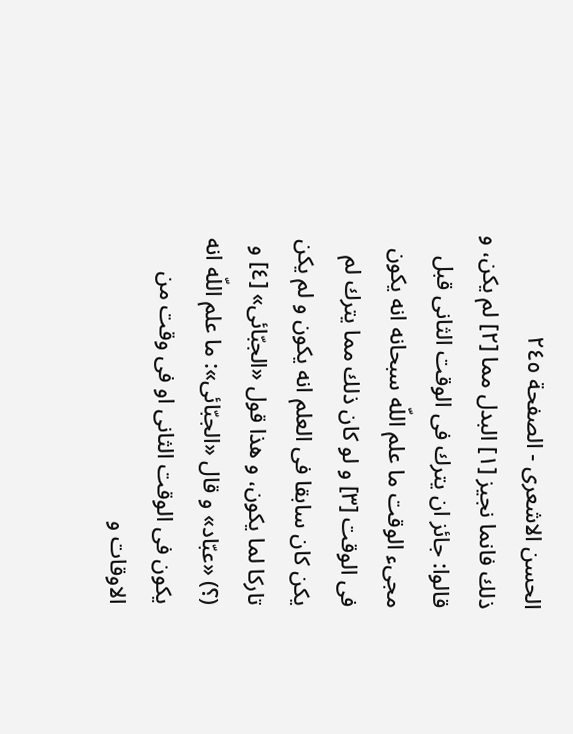الحسن الاشعری - الصفحة ٢٤٥
ذلك فانما نجيز [١] البدل مما [٢] لم يكن، و قالوا: جائز ان يترك فى الوقت الثانى قبل مجىء الوقت ما علم اللّه سبحانه انه يكون فى الوقت [٣] و لو كان ذلك مما يترك لم يكن كان سابقا فى العلم انه يكون و لم يكن تاركا لما يكون، و هذا قول «الجبّائى» [٤] و (؟) «عبّاد» و قال «الجبّائى»: ما علم اللّه انه يكون فى الوقت الثانى او فى وقت من الاوقات و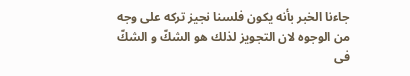جاءنا الخبر بأنه يكون فلسنا نجيز تركه على وجه من الوجوه لان التجويز لذلك هو الشكّ و الشكّ فى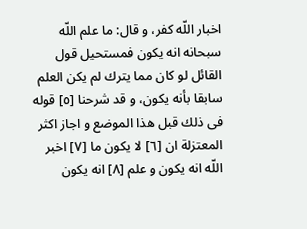اخبار اللّه كفر، و قال: ما علم اللّه سبحانه انه يكون فمستحيل قول القائل لو كان مما يترك لم يكن العلم سابقا بأنه يكون، و قد شرحنا [٥] قوله فى ذلك قبل هذا الموضع و اجاز اكثر المعتزلة ان [٦] لا يكون ما [٧] اخبر اللّه انه يكون و علم [٨] انه يكون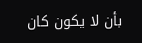بأن لا يكون كان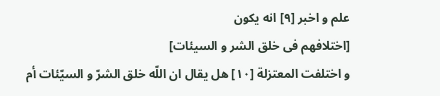علم و اخبر [٩] انه يكون
[اختلافهم فى خلق الشر و السيئات]
و اختلفت المعتزلة [١٠] هل يقال ان اللّه خلق الشرّ و السيّئات أم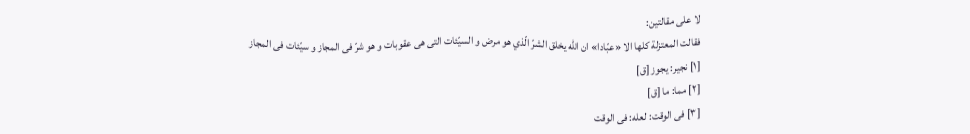لا على مقالتين:
فقالت المعتزلة كلها الا «عبّادا» ان اللّه يخلق الشرّ الّذي هو مرض و السيّئات التى هى عقوبات و هو شرّ فى المجاز و سيّئات فى المجاز
[١] نجير: يجوز [ق]
[٢] مما: ما [ق]
[٣] فى الوقت: لعله: فى الوقت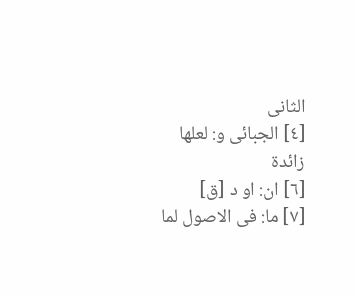الثانى
[٤] الجبائى و: لعلها زائدة
[٦] ان: او د [ق]
[٧] ما: فى الاصول لما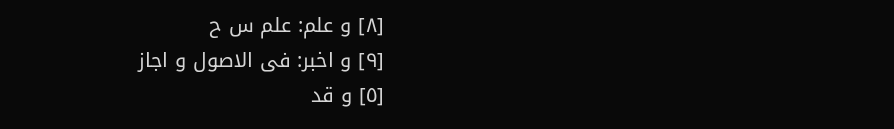[٨] و علم: علم س ح
[٩] و اخبر: فى الاصول و اجاز
[٥] و قد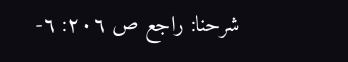شرحنا: راجع ص ٢٠٦: ٦-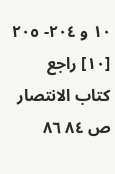١٠ و ٢٠٤- ٢٠٥
[١٠] راجع كتاب الانتصار ص ٨٤ ٨٦